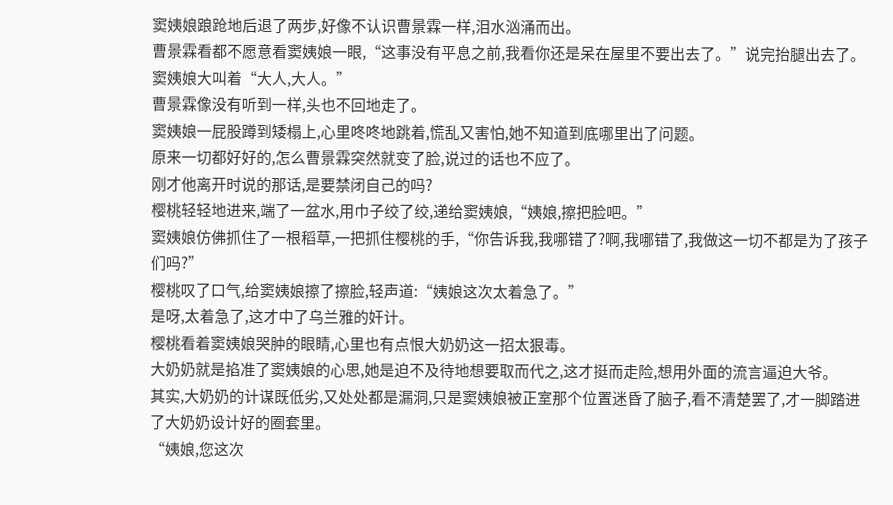窦姨娘踉跄地后退了两步,好像不认识曹景霖一样,泪水汹涌而出。
曹景霖看都不愿意看窦姨娘一眼,“这事没有平息之前,我看你还是呆在屋里不要出去了。”说完抬腿出去了。
窦姨娘大叫着“大人,大人。”
曹景霖像没有听到一样,头也不回地走了。
窦姨娘一屁股蹲到矮榻上,心里咚咚地跳着,慌乱又害怕,她不知道到底哪里出了问题。
原来一切都好好的,怎么曹景霖突然就变了脸,说过的话也不应了。
刚才他离开时说的那话,是要禁闭自己的吗?
樱桃轻轻地进来,端了一盆水,用巾子绞了绞,递给窦姨娘,“姨娘,擦把脸吧。”
窦姨娘仿佛抓住了一根稻草,一把抓住樱桃的手,“你告诉我,我哪错了?啊,我哪错了,我做这一切不都是为了孩子们吗?”
樱桃叹了口气,给窦姨娘擦了擦脸,轻声道:“姨娘这次太着急了。”
是呀,太着急了,这才中了乌兰雅的奸计。
樱桃看着窦姨娘哭肿的眼睛,心里也有点恨大奶奶这一招太狠毒。
大奶奶就是掐准了窦姨娘的心思,她是迫不及待地想要取而代之,这才挺而走险,想用外面的流言逼迫大爷。
其实,大奶奶的计谋既低劣,又处处都是漏洞,只是窦姨娘被正室那个位置迷昏了脑子,看不清楚罢了,才一脚踏进了大奶奶设计好的圈套里。
“姨娘,您这次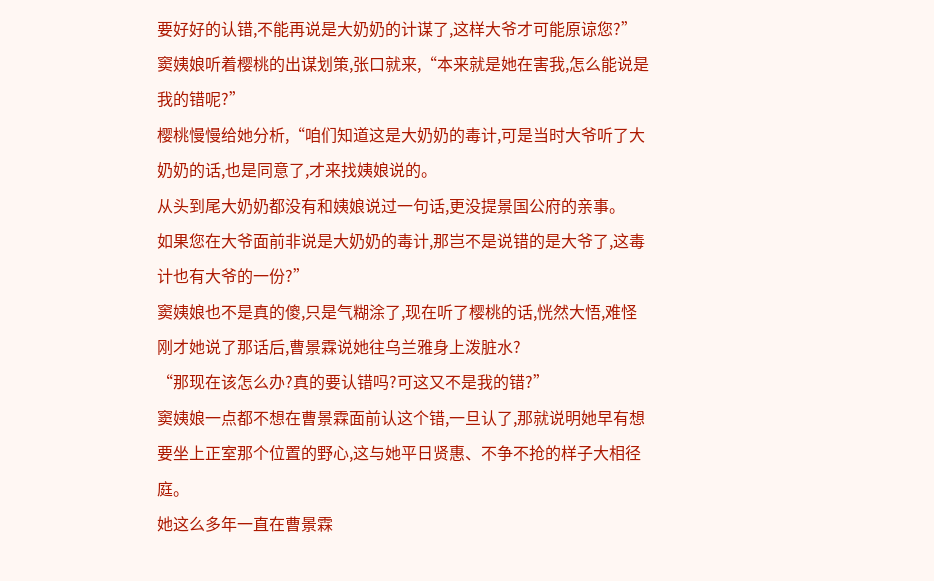要好好的认错,不能再说是大奶奶的计谋了,这样大爷才可能原谅您?”
窦姨娘听着樱桃的出谋划策,张口就来,“本来就是她在害我,怎么能说是我的错呢?”
樱桃慢慢给她分析,“咱们知道这是大奶奶的毒计,可是当时大爷听了大奶奶的话,也是同意了,才来找姨娘说的。
从头到尾大奶奶都没有和姨娘说过一句话,更没提景国公府的亲事。
如果您在大爷面前非说是大奶奶的毒计,那岂不是说错的是大爷了,这毒计也有大爷的一份?”
窦姨娘也不是真的傻,只是气糊涂了,现在听了樱桃的话,恍然大悟,难怪刚才她说了那话后,曹景霖说她往乌兰雅身上泼脏水?
“那现在该怎么办?真的要认错吗?可这又不是我的错?”
窦姨娘一点都不想在曹景霖面前认这个错,一旦认了,那就说明她早有想要坐上正室那个位置的野心,这与她平日贤惠、不争不抢的样子大相径庭。
她这么多年一直在曹景霖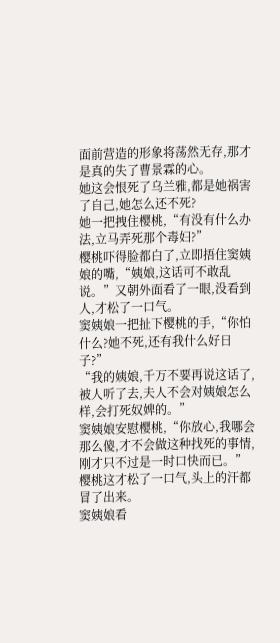面前营造的形象将荡然无存,那才是真的失了曹景霖的心。
她这会恨死了乌兰雅,都是她祸害了自己,她怎么还不死?
她一把拽住樱桃,“有没有什么办法,立马弄死那个毒妇?”
樱桃吓得脸都白了,立即捂住窦姨娘的嘴,“姨娘,这话可不敢乱说。”又朝外面看了一眼,没看到人,才松了一口气。
窦姨娘一把扯下樱桃的手,“你怕什么?她不死,还有我什么好日子?”
“我的姨娘,千万不要再说这话了,被人听了去,夫人不会对姨娘怎么样,会打死奴婢的。”
窦姨娘安慰樱桃,“你放心,我哪会那么傻,才不会做这种找死的事情,刚才只不过是一时口快而已。”
樱桃这才松了一口气,头上的汗都冒了出来。
窦姨娘看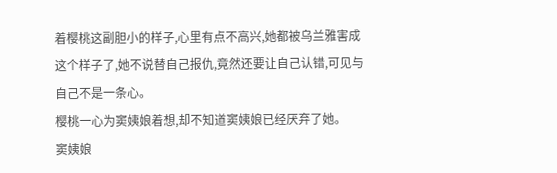着樱桃这副胆小的样子,心里有点不高兴,她都被乌兰雅害成这个样子了,她不说替自己报仇,竟然还要让自己认错,可见与自己不是一条心。
樱桃一心为窦姨娘着想,却不知道窦姨娘已经厌弃了她。
窦姨娘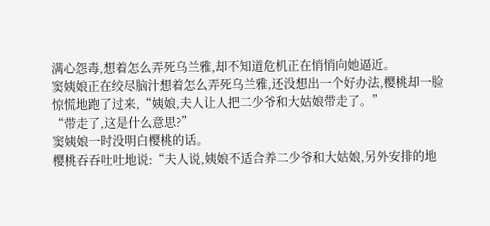满心怨毒,想着怎么弄死乌兰雅,却不知道危机正在悄悄向她逼近。
窦姨娘正在绞尽脑汁想着怎么弄死乌兰雅,还没想出一个好办法,樱桃却一脸惊慌地跑了过来,“姨娘,夫人让人把二少爷和大姑娘带走了。”
“带走了,这是什么意思?”
窦姨娘一时没明白樱桃的话。
樱桃吞吞吐吐地说:“夫人说,姨娘不适合养二少爷和大姑娘,另外安排的地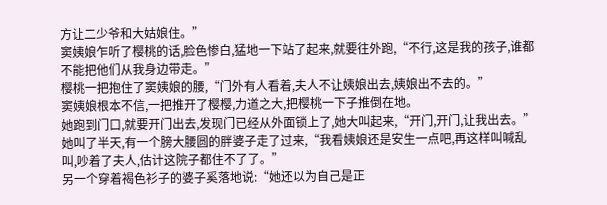方让二少爷和大姑娘住。”
窦姨娘乍听了樱桃的话,脸色惨白,猛地一下站了起来,就要往外跑,“不行,这是我的孩子,谁都不能把他们从我身边带走。”
樱桃一把抱住了窦姨娘的腰,“门外有人看着,夫人不让姨娘出去,姨娘出不去的。”
窦姨娘根本不信,一把推开了樱樱,力道之大,把樱桃一下子推倒在地。
她跑到门口,就要开门出去,发现门已经从外面锁上了,她大叫起来,“开门,开门,让我出去。”
她叫了半天,有一个膀大腰圆的胖婆子走了过来,“我看姨娘还是安生一点吧,再这样叫喊乱叫,吵着了夫人,估计这院子都住不了了。”
另一个穿着褐色衫子的婆子奚落地说:“她还以为自己是正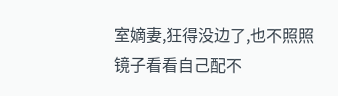室嫡妻,狂得没边了,也不照照镜子看看自己配不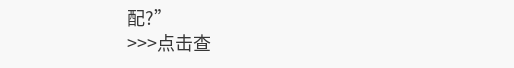配?”
>>>点击查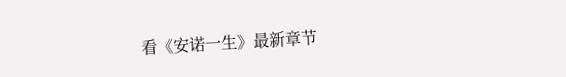看《安诺一生》最新章节